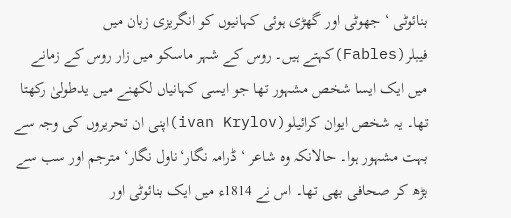بنائوٹی ‘ جھوٹی اور گھڑی ہوئی کہانیوں کو انگریزی زبان میں فیبلر(Fables)کہتے ہیں۔ روس کے شہر ماسکو میں زار روس کے زمانے میں ایک ایسا شخص مشہور تھا جو ایسی کہانیاں لکھنے میں یدطولیٰ رکھتا تھا۔ یہ شخص ایوان کرائیلو(ivan Krylov)اپنی ان تحریروں کی وجہ سے بہت مشہور ہوا۔ حالانکہ وہ شاعر ‘ ڈرامہ نگار‘ناول نگار‘ مترجم اور سب سے بڑھ کر صحافی بھی تھا۔ اس نے 1814ء میں ایک بنائوٹی اور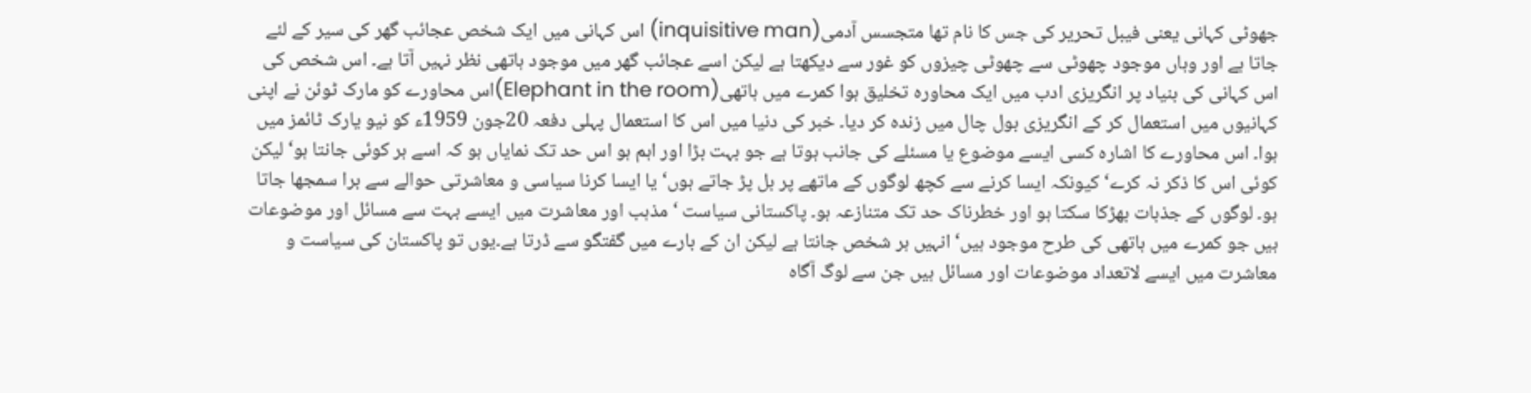جھوٹی کہانی یعنی فیبل تحریر کی جس کا نام تھا متجسس آدمی(inquisitive man) اس کہانی میں ایک شخص عجائب گھر کی سیر کے لئے جاتا ہے اور وہاں موجود چھوٹی سے چھوٹی چیزوں کو غور سے دیکھتا ہے لیکن اسے عجائب گھر میں موجود ہاتھی نظر نہیں آتا ہے۔ اس شخص کی اس کہانی کی بنیاد پر انگریزی ادب میں ایک محاورہ تخلیق ہوا کمرے میں ہاتھی(Elephant in the room)اس محاورے کو مارک ٹوئن نے اپنی کہانیوں میں استعمال کر کے انگریزی بول چال میں زندہ کر دیا۔ خبر کی دنیا میں اس کا استعمال پہلی دفعہ 20جون 1959ء کو نیو یارک ٹائمز میں ہوا۔ اس محاورے کا اشارہ کسی ایسے موضوع یا مسئلے کی جانب ہوتا ہے جو بہت بڑا اور اہم ہو اس حد تک نمایاں ہو کہ اسے ہر کوئی جانتا ہو‘ لیکن کوئی اس کا ذکر نہ کرے‘ کیونکہ ایسا کرنے سے کچھ لوگوں کے ماتھے پر بل پڑ جاتے ہوں‘ یا ایسا کرنا سیاسی و معاشرتی حوالے سے برا سمجھا جاتا ہو۔ لوگوں کے جذبات بھڑکا سکتا ہو اور خطرناک حد تک متنازعہ ہو۔ پاکستانی سیاست ‘ مذہب اور معاشرت میں ایسے بہت سے مسائل اور موضوعات ہیں جو کمرے میں ہاتھی کی طرح موجود ہیں‘ انہیں ہر شخص جانتا ہے لیکن ان کے بارے میں گفتگو سے ڈرتا ہے۔یوں تو پاکستان کی سیاست و معاشرت میں ایسے لاتعداد موضوعات اور مسائل ہیں جن سے لوگ آگاہ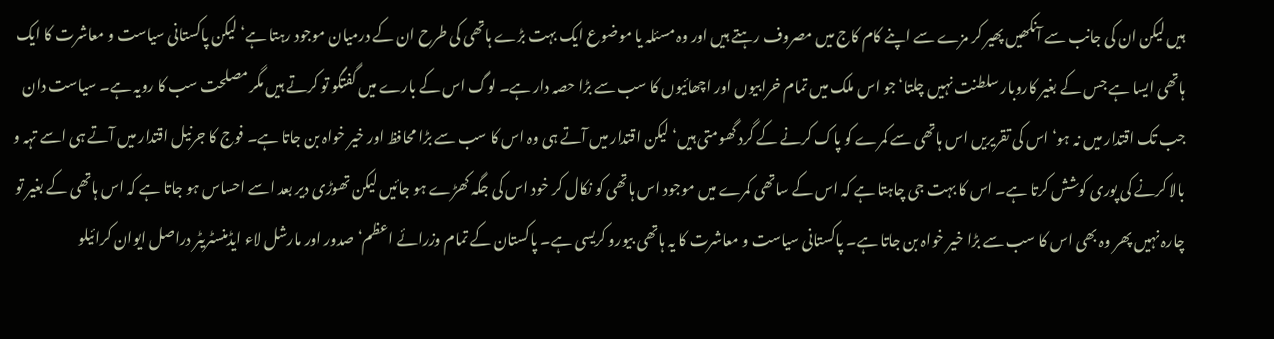ہیں لیکن ان کی جانب سے آنکھیں پھیر کر مزے سے اپنے کام کاج میں مصروف رہتے ہیں اور وہ مسئلہ یا موضوع ایک بہت بڑے ہاتھی کی طرح ان کے درمیان موجود رہتا ہے‘ لیکن پاکستانی سیاست و معاشرت کا ایک ہاتھی ایسا ہے جس کے بغیر کاروبار سلطنت نہیں چلتا‘ جو اس ملک میں تمام خرابیوں اور اچھائیوں کا سب سے بڑا حصہ دار ہے۔ لوگ اس کے بارے میں گفتگو تو کرتے ہیں مگر مصلحت سب کا رویہ ہے۔ سیاست دان جب تک اقتدار میں نہ ہو‘ اس کی تقریریں اس ہاتھی سے کمرے کو پاک کرنے کے گرد گھومتی ہیں‘ لیکن اقتدار میں آتے ہی وہ اس کا سب سے بڑا محافظ اور خیر خواہ بن جاتا ہے۔ فوج کا جرنیل اقتدار میں آتے ہی اسے تہہ و بالا کرنے کی پوری کوشش کرتا ہے۔ اس کا بہت جی چاہتا ہے کہ اس کے ساتھی کمرے میں موجود اس ہاتھی کو نکال کر خود اس کی جگہ کھڑے ہو جائیں لیکن تھوڑی دیر بعد اسے احساس ہو جاتا ہے کہ اس ہاتھی کے بغیر تو چارہ نہیں پھر وہ بھی اس کا سب سے بڑا خیر خواہ بن جاتا ہے۔ پاکستانی سیاست و معاشرت کا یہ ہاتھی بیورو کریسی ہے۔ پاکستان کے تمام وزرائے اعظم‘صدور اور مارشل لاء ایڈمنسٹریٹر دراصل ایوان کرائیلو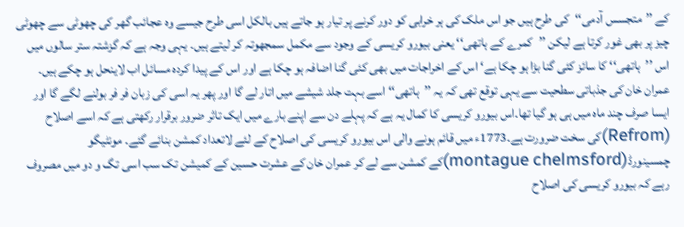کے ’’متجسس آدمی‘‘کی طرح ہیں جو اس ملک کی ہر خرابی کو دور کرنے پر تیار ہو جاتے ہیں بالکل اسی طرح جیسے وہ عجائب گھر کی چھوٹی سے چھوٹی چیز پر بھی غور کرتا ہے لیکن ’’کمرے کے ہاتھی‘‘ یعنی بیورو کریسی کے وجود سے مکمل سمجھوتہ کر لیتے ہیں۔ یہی وجہ ہے کہ گزشتہ ستر سالوں میں اس ’’ہاتھی‘‘ کا سائز کئی گنا بڑا ہو چکا ہے‘ اس کے اخراجات میں بھی کئی گنا اضافہ ہو چکا ہے اور اس کے پیدا کردہ مسائل اب لاینحل ہو چکے ہیں۔ عمران خان کی جذباتی سطحیت سے یہی توقع تھی کہ یہ ’’ہاتھی‘‘ اسے بہت جلد شیشے میں اتار لے گا اور پھر یہ اسی کی زبان فر فر بولنے لگے گا اور ایسا صرف چند ماہ میں ہی ہو گیا تھا۔اس بیورو کریسی کا کمال یہ ہے کہ پہلے دن سے اپنے بارے میں ایک تاثر ضرور برقرار رکھتی ہے کہ اسے اصلاح (Refrom)کی سخت ضرورت ہے۔1773ء میں قائم ہونے والی اس بیورو کریسی کی اصلاح کے لئے لاتعداد کمشن بنائے گئے۔ مونٹیگو چمسینورڈ(montague chelmsford)کے کمشن سے لے کر عمران خان کے عشرت حسین کے کمیشن تک سب اسی تگ و دو میں مصروف رہے کہ بیورو کریسی کی اصلاح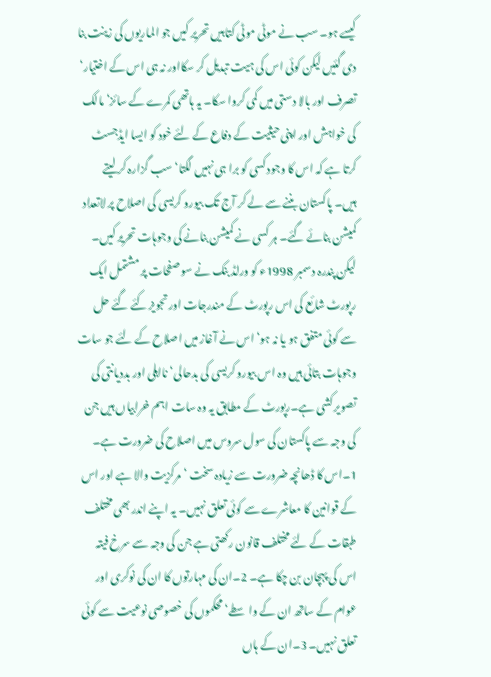کیسے ہو۔ سب نے موٹی موٹی کتابیں تحریر کیں جو الماریوں کی زینت بنا دی گئیں لیکن کوئی اس کی ہیت تبدیل کر سکااور نہ ہی اس کے اختیار‘ تصرف اور بالا دستی میں کمی کروا سکا۔ یہ ہاتھی کمرے کے سائز‘ مالک کی خواہش اور اپنی حیثیت کے دفاع کے لئے خود کو ایسا ایڈجسٹ کرتا ہے کہ اس کا وجود کسی کو برا ہی نہیں لگتا‘ سب گزارہ کر لیتے ہیں۔ پاکستان بننے سے لے کر آج تک بیورو کریسی کی اصلاح پر لاتعداد کمیشن بنائے گئے۔ ہر کسی نے کمیشن بنانے کی وجوہات تحریر کیں۔ لیکن پندرہ دسمبر 1998ء کو ورلڈ بنک نے سو صفحات پر مشتمل ایک رپورٹ شائع کی اس رپورٹ کے مندرجات اور تجویز کئے گئے حل سے کوئی متفق ہو یا نہ ہو‘ اس نے آغاز میں اصلاح کے لئے جو سات وجوہات بتائی ہیں وہ اس بیورو کریسی کی بدحالی‘ نااہلی اور بددیانتی کی تصویر کشی ہے۔رپورٹ کے مطابق یہ وہ سات اہم خرابیاں ہیں جن کی وجہ سے پاکستان کی سول سروس میں اصلاح کی ضرورت ہے۔ 1۔اس کا ڈھانچہ ضرورت سے زیادہ سخت ‘ مرکزیت والا ہے اور اس کے قوانین کا معاشرے سے کوئی تعلق نہیں۔ یہ اپنے اندر بھی مختلف طبقات کے لئے مختلف قانون رکھتی ہے جن کی وجہ سے سرخ فیتہ اس کی پہچان بن چکا ہے۔ 2۔ان کی مہارتوں کا ان کی نوکری اور عوام کے ساتھ ان کے واسطے‘ محکموں کی خصوصی نوعیت سے کوئی تعلق نہیں۔ 3۔ان کے ہاں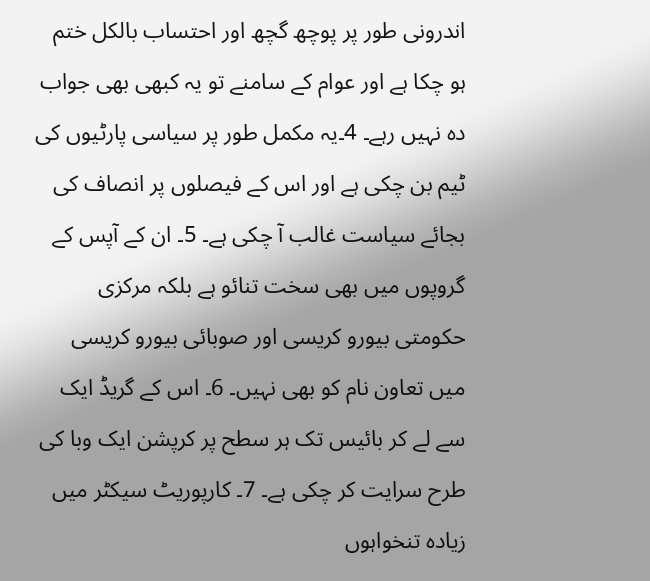اندرونی طور پر پوچھ گچھ اور احتساب بالکل ختم ہو چکا ہے اور عوام کے سامنے تو یہ کبھی بھی جواب دہ نہیں رہے۔ 4۔یہ مکمل طور پر سیاسی پارٹیوں کی ٹیم بن چکی ہے اور اس کے فیصلوں پر انصاف کی بجائے سیاست غالب آ چکی ہے۔ 5۔ ان کے آپس کے گروپوں میں بھی سخت تنائو ہے بلکہ مرکزی حکومتی بیورو کریسی اور صوبائی بیورو کریسی میں تعاون نام کو بھی نہیں۔ 6۔ اس کے گریڈ ایک سے لے کر بائیس تک ہر سطح پر کرپشن ایک وبا کی طرح سرایت کر چکی ہے۔ 7۔ کارپوریٹ سیکٹر میں زیادہ تنخواہوں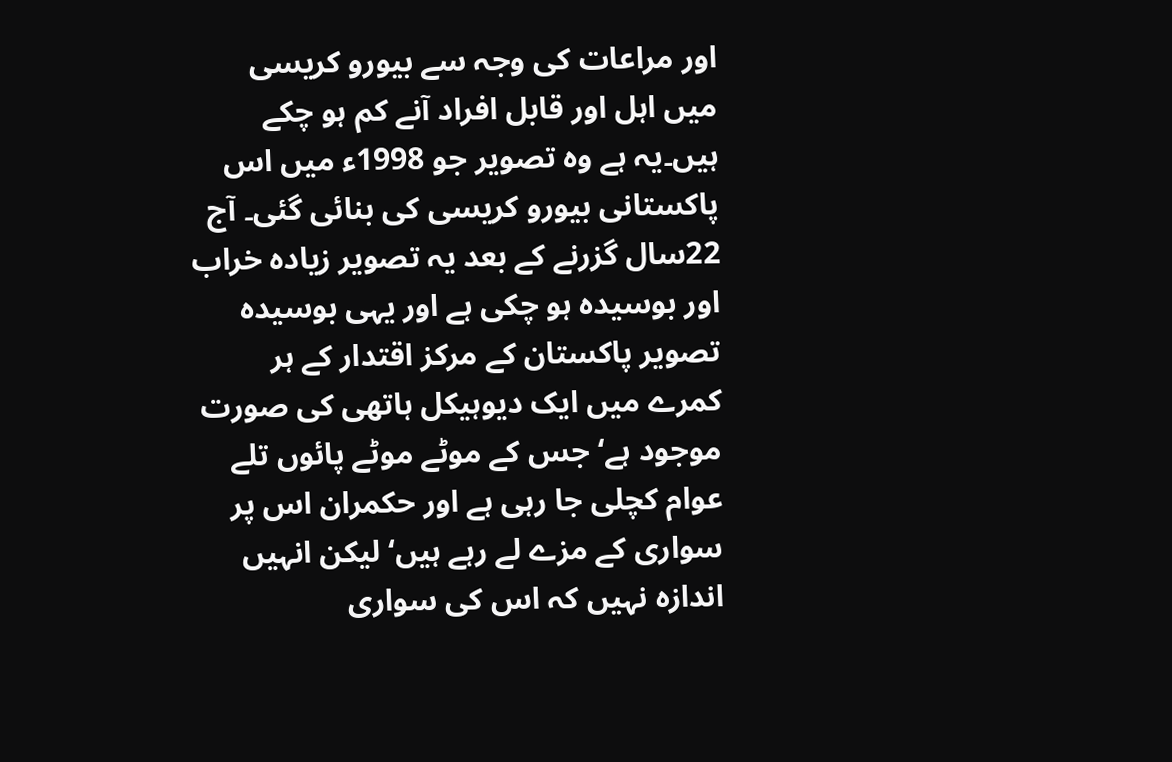اور مراعات کی وجہ سے بیورو کریسی میں اہل اور قابل افراد آنے کم ہو چکے ہیں۔یہ ہے وہ تصویر جو 1998ء میں اس پاکستانی بیورو کریسی کی بنائی گئی۔ آج 22سال گزرنے کے بعد یہ تصویر زیادہ خراب اور بوسیدہ ہو چکی ہے اور یہی بوسیدہ تصویر پاکستان کے مرکز اقتدار کے ہر کمرے میں ایک دیوہیکل ہاتھی کی صورت موجود ہے‘ جس کے موٹے موٹے پائوں تلے عوام کچلی جا رہی ہے اور حکمران اس پر سواری کے مزے لے رہے ہیں‘ لیکن انہیں اندازہ نہیں کہ اس کی سواری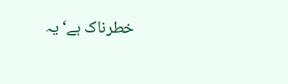خطرناک ہے‘ یہ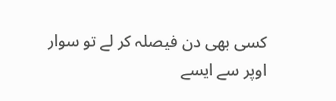کسی بھی دن فیصلہ کر لے تو سوار اوپر سے ایسے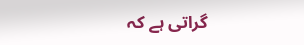گراتی ہے کہ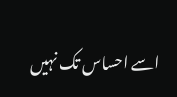اسے احساس تک نہیں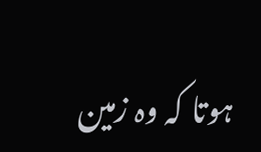ہوتا کہ وہ زمین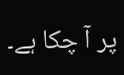پر آ چکا ہے۔